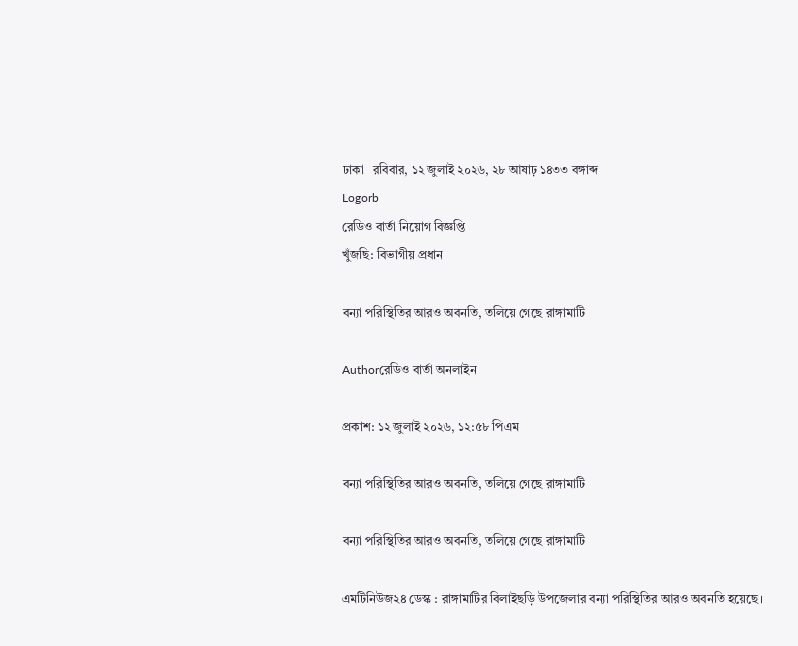ঢাকা   রবিবার, ১২ জুলাই ২০২৬, ২৮ আষাঢ় ১৪৩৩ বঙ্গাব্দ
Logorb
রেডিও বার্তা নিয়োগ বিজ্ঞপ্তি
খুঁজছি: বিভাগীয় প্রধান

বন্যা পরিস্থিতির আরও অবনতি, তলিয়ে গেছে রাঙ্গামাটি

Authorরেডিও বার্তা অনলাইন

প্রকাশ: ১২ জুলাই ২০২৬, ১২:৫৮ পিএম

বন্যা পরিস্থিতির আরও অবনতি, তলিয়ে গেছে রাঙ্গামাটি

বন্যা পরিস্থিতির আরও অবনতি, তলিয়ে গেছে রাঙ্গামাটি

এমটিনিউজ২৪ ডেস্ক : রাঙ্গামাটির বিলাইছড়ি উপজেলার বন্যা পরিস্থিতির আরও অবনতি হয়েছে।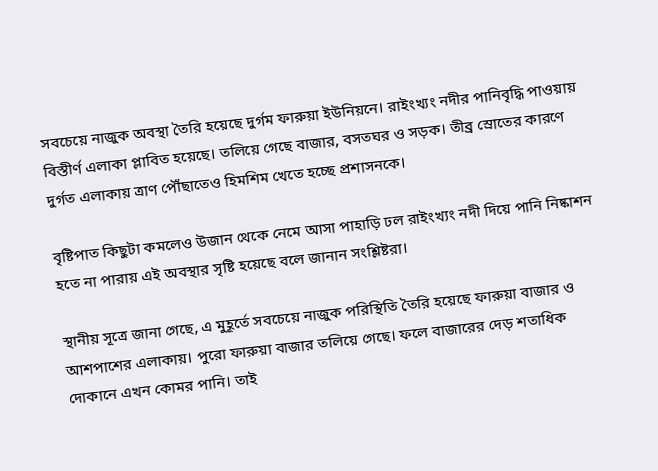সবচেয়ে নাজুক অবস্থা তৈরি হয়েছে দুর্গম ফারুয়া ইউনিয়নে। রাইংখ্যং নদীর পানিবৃদ্ধি পাওয়ায় বিস্তীর্ণ এলাকা প্লাবিত হয়েছে। তলিয়ে গেছে বাজার, বসতঘর ও সড়ক। তীব্র স্রোতের কারণে দুর্গত এলাকায় ত্রাণ পৌঁছাতেও হিমশিম খেতে হচ্ছে প্রশাসনকে।

বৃষ্টিপাত কিছুটা কমলেও উজান থেকে নেমে আসা পাহাড়ি ঢল রাইংখ্যং নদী দিয়ে পানি নিষ্কাশন হতে না পারায় এই অবস্থার সৃষ্টি হয়েছে বলে জানান সংশ্লিষ্টরা।

স্থানীয় সূত্রে জানা গেছে, এ মুহূর্তে সবচেয়ে নাজুক পরিস্থিতি তৈরি হয়েছে ফারুয়া বাজার ও আশপাশের এলাকায়। পুরো ফারুয়া বাজার তলিয়ে গেছে। ফলে বাজারের দেড় শতাধিক দোকানে এখন কোমর পানি। তাই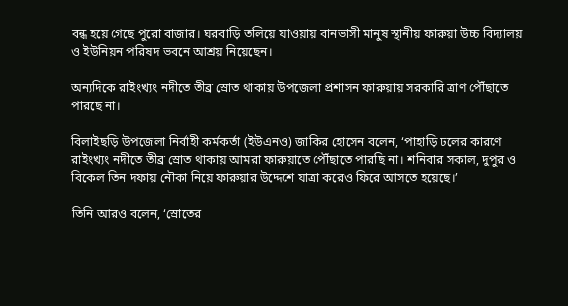বন্ধ হয়ে গেছে পুরো বাজার। ঘরবাড়ি তলিয়ে যাওয়ায় বানভাসী মানুষ স্থানীয় ফারুয়া উচ্চ বিদ্যালয় ও ইউনিয়ন পরিষদ ভবনে আশ্রয় নিয়েছেন।

অন্যদিকে রাইংখ্যং নদীতে তীব্র স্রোত থাকায় উপজেলা প্রশাসন ফারুয়ায় সরকারি ত্রাণ পৌঁছাতে পারছে না।

বিলাইছড়ি উপজেলা নির্বাহী কর্মকর্তা (ইউএনও) জাকির হোসেন বলেন, ‘পাহাড়ি ঢলের কারণে রাইংখ্যং নদীতে তীব্র স্রোত থাকায় আমরা ফারুয়াতে পৌঁছাতে পারছি না। শনিবার সকাল, দুপুর ও বিকেল তিন দফায় নৌকা নিয়ে ফারুয়ার উদ্দেশে যাত্রা করেও ফিরে আসতে হয়েছে।’

তিনি আরও বলেন, ‘স্রোতের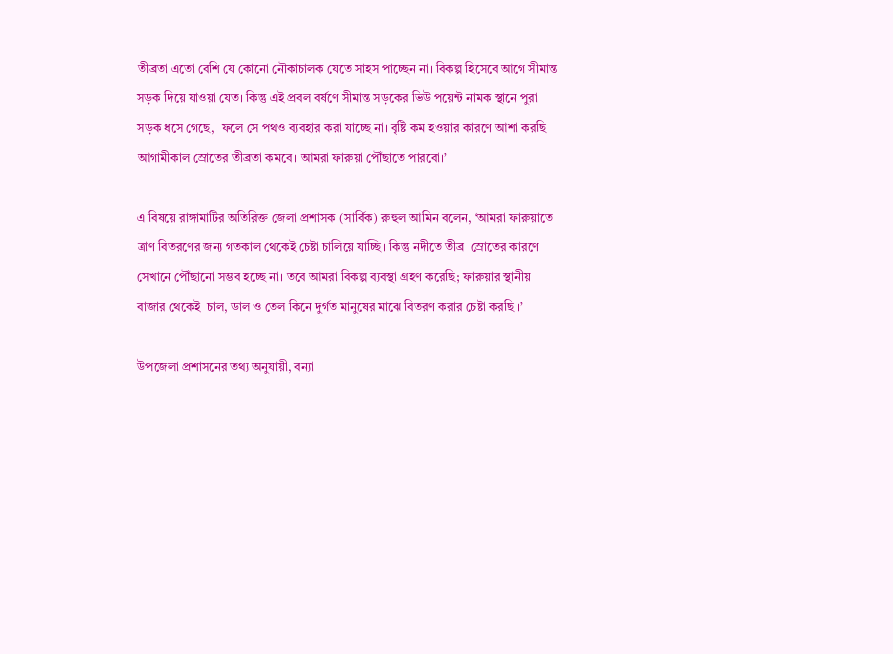তীব্রতা এতো বেশি যে কোনো নৌকাচালক যেতে সাহস পাচ্ছেন না। বিকল্প হিসেবে আগে সীমান্ত সড়ক দিয়ে যাওয়া যেত। কিন্তু এই প্রবল বর্ষণে সীমান্ত সড়কের ভিউ পয়েন্ট নামক স্থানে পুরা সড়ক ধসে গেছে,  ফলে সে পথও ব্যবহার করা যাচ্ছে না। বৃষ্টি কম হওয়ার কারণে আশা করছি আগামীকাল স্রোতের তীব্রতা কমবে। আমরা ফারুয়া পৌঁছাতে পারবো।’

এ বিষয়ে রাঙ্গামাটির অতিরিক্ত জেলা প্রশাসক (সার্বিক) রুহুল আমিন বলেন, ‘আমরা ফারুয়াতে ত্রাণ বিতরণের জন্য গতকাল থেকেই চেষ্টা চালিয়ে যাচ্ছি। কিন্তু নদীতে তীব্র  স্রোতের কারণে সেখানে পৌঁছানো সম্ভব হচ্ছে না। তবে আমরা বিকল্প ব্যবস্থা গ্রহণ করেছি; ফারুয়ার স্থানীয় বাজার থেকেই  চাল, ডাল ও তেল কিনে দুর্গত মানুষের মাঝে বিতরণ করার চেষ্টা করছি ।’

উপজেলা প্রশাসনের তথ্য অনুযায়ী, বন্যা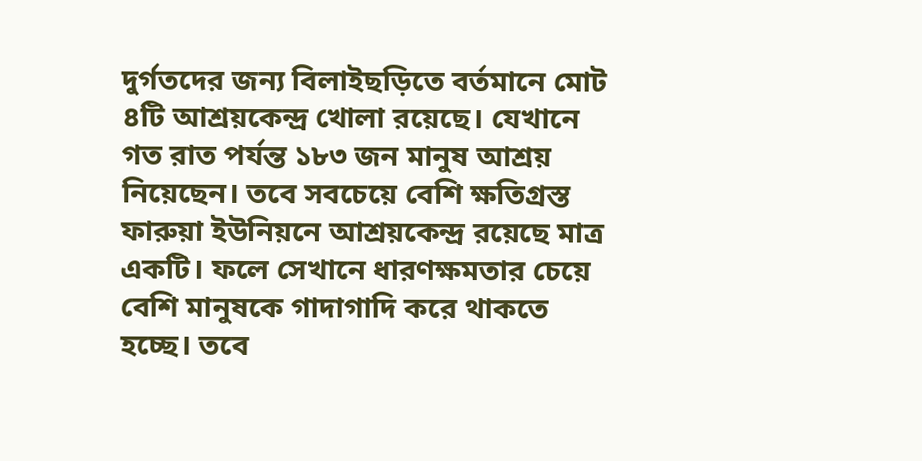দুর্গতদের জন্য বিলাইছড়িতে বর্তমানে মোট ৪টি আশ্রয়কেন্দ্র খোলা রয়েছে। যেখানে গত রাত পর্যন্ত ১৮৩ জন মানুষ আশ্রয় নিয়েছেন। তবে সবচেয়ে বেশি ক্ষতিগ্রস্ত ফারুয়া ইউনিয়নে আশ্রয়কেন্দ্র রয়েছে মাত্র একটি। ফলে সেখানে ধারণক্ষমতার চেয়ে বেশি মানুষকে গাদাগাদি করে থাকতে হচ্ছে। তবে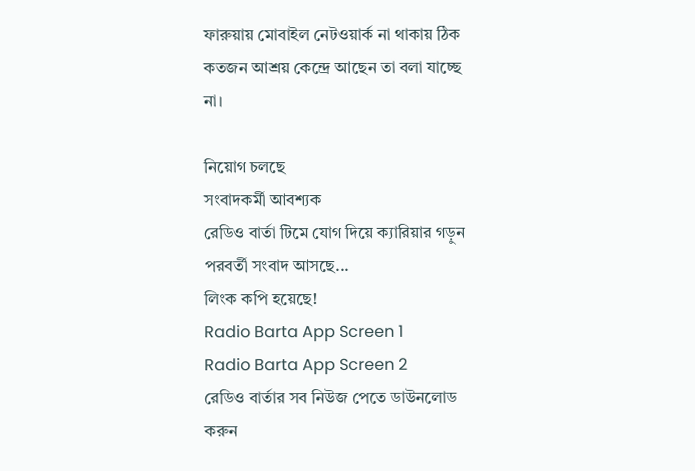ফারুয়ায় মোবাইল নেটওয়ার্ক না থাকায় ঠিক কতজন আশ্রয় কেন্দ্রে আছেন তা বলা যাচ্ছে না।

নিয়োগ চলছে
সংবাদকর্মী আবশ্যক
রেডিও বার্তা টিমে যোগ দিয়ে ক্যারিয়ার গড়ুন
পরবর্তী সংবাদ আসছে...
লিংক কপি হয়েছে!
Radio Barta App Screen 1
Radio Barta App Screen 2
রেডিও বার্তার সব নিউজ পেতে ডাউনলোড করুন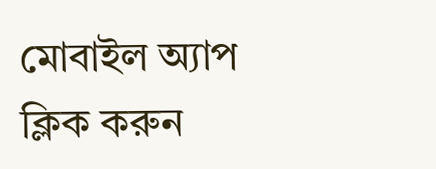মোবাইল অ্যাপ
ক্লিক করুন